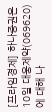[프라임경제] 하나증권은 10일 대웅제약(069620)에 대해 나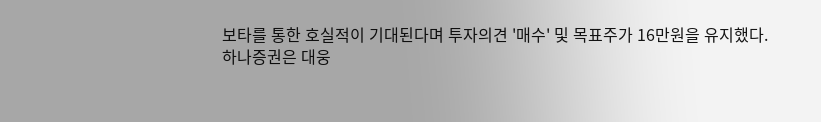보타를 통한 호실적이 기대된다며 투자의견 '매수' 및 목표주가 16만원을 유지했다.
하나증권은 대웅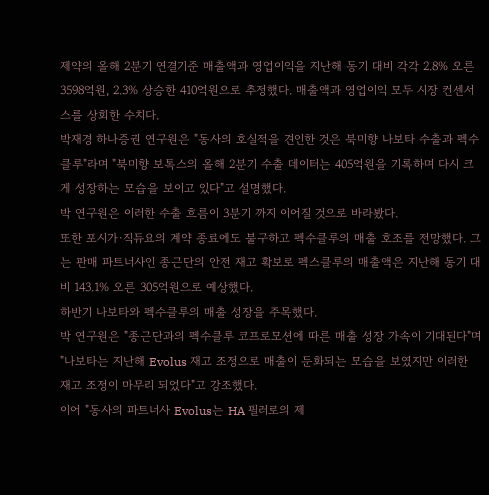제약의 올해 2분기 연결기준 매출액과 영업이익을 지난해 동기 대비 각각 2.8% 오른 3598억원, 2.3% 상승한 410억원으로 추정했다. 매출액과 영업이익 모두 시장 컨센서스를 상회한 수치다.
박재경 하나증권 연구원은 "동사의 호실적을 견인한 것은 북미향 나보타 수출과 펙수클루"라며 "북미향 보톡스의 올해 2분기 수출 데이터는 405억원을 기록하며 다시 크게 성장하는 모습을 보이고 있다"고 설명했다.
박 연구원은 이러한 수출 흐름이 3분기 까지 이어질 것으로 바라봤다.
또한 포시가·직듀요의 계약 종료에도 불구하고 펙수클루의 매출 호조를 전망했다. 그는 판매 파트너사인 종근단의 안전 재고 확보로 펙스클루의 매출액은 지난해 동기 대비 143.1% 오른 305억원으로 예상했다.
하반기 나보타와 펙수클루의 매출 성장을 주목했다.
박 연구원은 "종근단과의 펙수클루 코프로모션에 따른 매출 성장 가속이 기대된다"며 "나보타는 지난해 Evolus 재고 조정으로 매출이 둔화되는 모습을 보였지만 이러한 재고 조정이 마무리 되었다"고 강조했다.
이어 "동사의 파트너사 Evolus는 HA 필러로의 제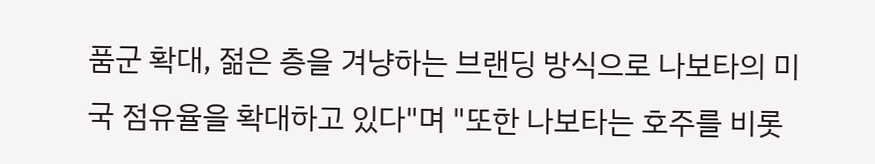품군 확대, 젊은 층을 겨냥하는 브랜딩 방식으로 나보타의 미국 점유율을 확대하고 있다"며 "또한 나보타는 호주를 비롯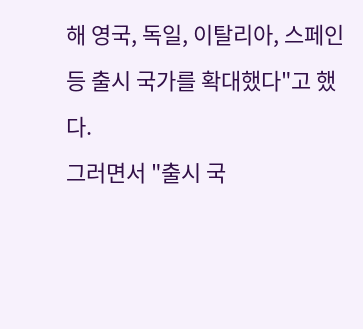해 영국, 독일, 이탈리아, 스페인 등 출시 국가를 확대했다"고 했다.
그러면서 "출시 국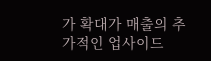가 확대가 매출의 추가적인 업사이드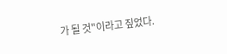가 될 것"이라고 짚었다.